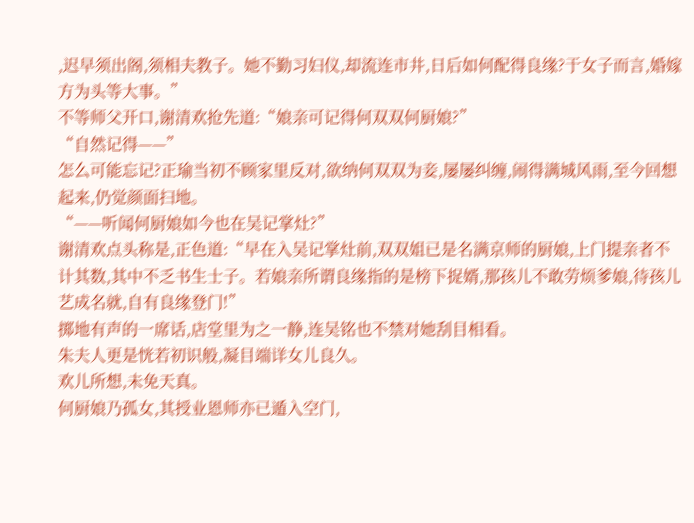,迟早须出阁,须相夫教子。她不勤习妇仪,却流连市井,日后如何配得良缘?于女子而言,婚嫁方为头等大事。”
不等师父开口,谢清欢抢先道:“娘亲可记得何双双何厨娘?”
“自然记得——”
怎么可能忘记?正瑜当初不顾家里反对,欲纳何双双为妾,屡屡纠缠,闹得满城风雨,至今回想起来,仍觉颜面扫地。
“——听闻何厨娘如今也在吴记掌灶?”
谢清欢点头称是,正色道:“早在入吴记掌灶前,双双姐已是名满京师的厨娘,上门提亲者不计其数,其中不乏书生士子。若娘亲所谓良缘指的是榜下捉婿,那孩儿不敢劳烦爹娘,待孩儿艺成名就,自有良缘登门!”
掷地有声的一席话,店堂里为之一静,连吴铭也不禁对她刮目相看。
朱夫人更是恍若初识般,凝目端详女儿良久。
欢儿所想,未免天真。
何厨娘乃孤女,其授业恩师亦已遁入空门,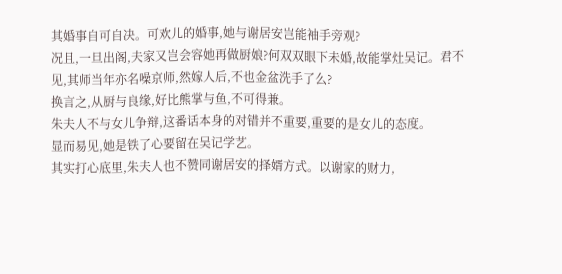其婚事自可自决。可欢儿的婚事,她与谢居安岂能袖手旁观?
况且,一旦出阁,夫家又岂会容她再做厨娘?何双双眼下未婚,故能掌灶吴记。君不见,其师当年亦名噪京师,然嫁人后,不也金盆洗手了么?
换言之,从厨与良缘,好比熊掌与鱼,不可得兼。
朱夫人不与女儿争辩,这番话本身的对错并不重要,重要的是女儿的态度。
显而易见,她是铁了心要留在吴记学艺。
其实打心底里,朱夫人也不赞同谢居安的择婿方式。以谢家的财力,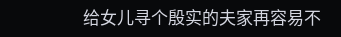给女儿寻个殷实的夫家再容易不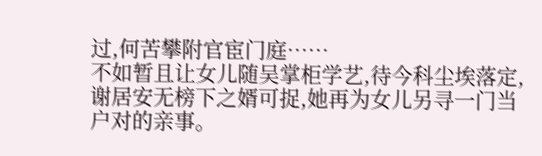过,何苦攀附官宦门庭……
不如暂且让女儿随吴掌柜学艺,待今科尘埃落定,谢居安无榜下之婿可捉,她再为女儿另寻一门当户对的亲事。